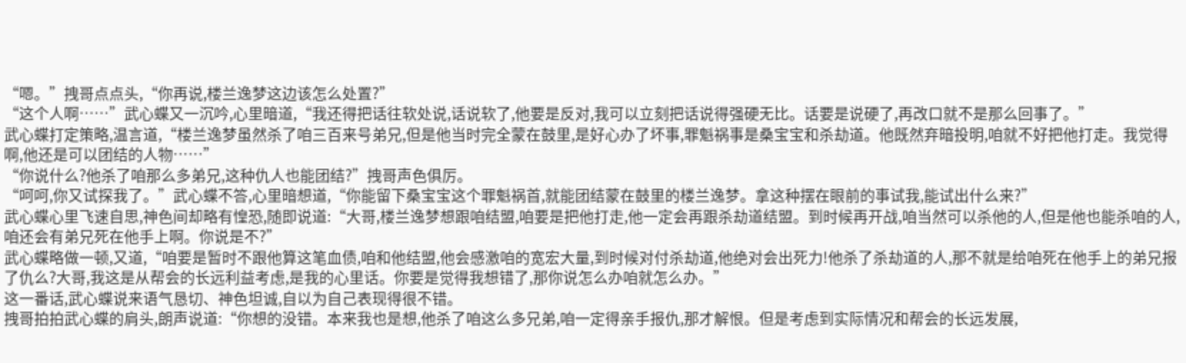“嗯。”拽哥点点头,“你再说,楼兰逸梦这边该怎么处置?”
“这个人啊……”武心蝶又一沉吟,心里暗道,“我还得把话往软处说,话说软了,他要是反对,我可以立刻把话说得强硬无比。话要是说硬了,再改口就不是那么回事了。”
武心蝶打定策略,温言道,“楼兰逸梦虽然杀了咱三百来号弟兄,但是他当时完全蒙在鼓里,是好心办了坏事,罪魁祸事是桑宝宝和杀劫道。他既然弃暗投明,咱就不好把他打走。我觉得啊,他还是可以团结的人物……”
“你说什么?他杀了咱那么多弟兄,这种仇人也能团结?”拽哥声色俱厉。
“呵呵,你又试探我了。”武心蝶不答,心里暗想道,“你能留下桑宝宝这个罪魁祸首,就能团结蒙在鼓里的楼兰逸梦。拿这种摆在眼前的事试我,能试出什么来?”
武心蝶心里飞速自思,神色间却略有惶恐,随即说道:“大哥,楼兰逸梦想跟咱结盟,咱要是把他打走,他一定会再跟杀劫道结盟。到时候再开战,咱当然可以杀他的人,但是他也能杀咱的人,咱还会有弟兄死在他手上啊。你说是不?”
武心蝶略做一顿,又道,“咱要是暂时不跟他算这笔血债,咱和他结盟,他会感激咱的宽宏大量,到时候对付杀劫道,他绝对会出死力!他杀了杀劫道的人,那不就是给咱死在他手上的弟兄报了仇么?大哥,我这是从帮会的长远利益考虑,是我的心里话。你要是觉得我想错了,那你说怎么办咱就怎么办。”
这一番话,武心蝶说来语气恳切、神色坦诚,自以为自己表现得很不错。
拽哥拍拍武心蝶的肩头,朗声说道:“你想的没错。本来我也是想,他杀了咱这么多兄弟,咱一定得亲手报仇,那才解恨。但是考虑到实际情况和帮会的长远发展,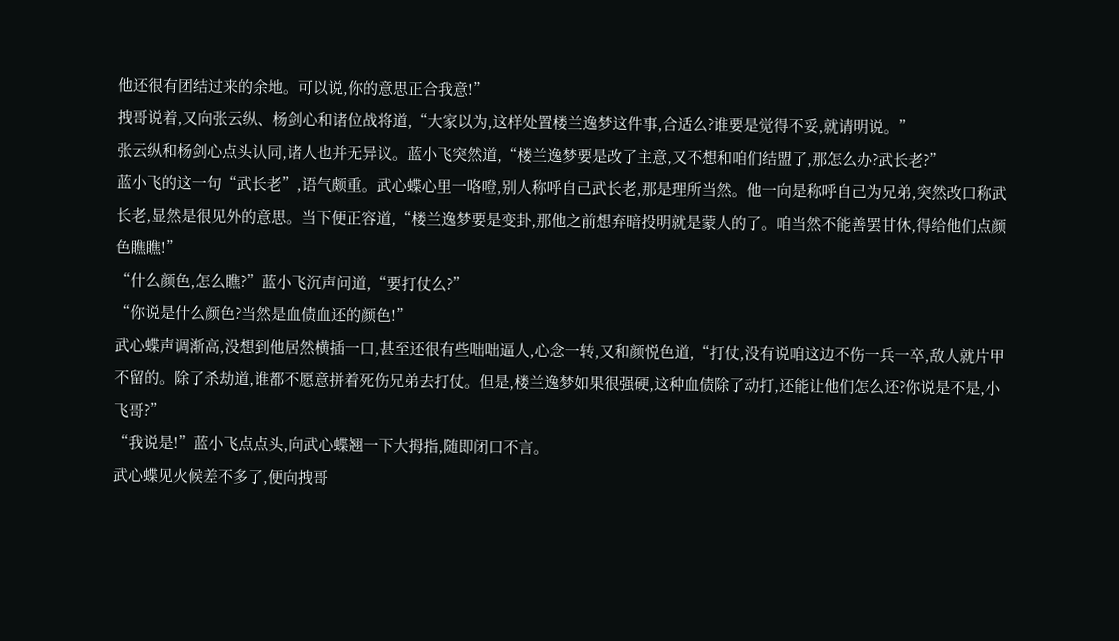他还很有团结过来的余地。可以说,你的意思正合我意!”
拽哥说着,又向张云纵、杨剑心和诸位战将道,“大家以为,这样处置楼兰逸梦这件事,合适么?谁要是觉得不妥,就请明说。”
张云纵和杨剑心点头认同,诸人也并无异议。蓝小飞突然道,“楼兰逸梦要是改了主意,又不想和咱们结盟了,那怎么办?武长老?”
蓝小飞的这一句“武长老”,语气颇重。武心蝶心里一咯噔,别人称呼自己武长老,那是理所当然。他一向是称呼自己为兄弟,突然改口称武长老,显然是很见外的意思。当下便正容道,“楼兰逸梦要是变卦,那他之前想弃暗投明就是蒙人的了。咱当然不能善罢甘休,得给他们点颜色瞧瞧!”
“什么颜色,怎么瞧?”蓝小飞沉声问道,“要打仗么?”
“你说是什么颜色?当然是血债血还的颜色!”
武心蝶声调渐高,没想到他居然横插一口,甚至还很有些咄咄逼人,心念一转,又和颜悦色道,“打仗,没有说咱这边不伤一兵一卒,敌人就片甲不留的。除了杀劫道,谁都不愿意拼着死伤兄弟去打仗。但是,楼兰逸梦如果很强硬,这种血债除了动打,还能让他们怎么还?你说是不是,小飞哥?”
“我说是!”蓝小飞点点头,向武心蝶翘一下大拇指,随即闭口不言。
武心蝶见火候差不多了,便向拽哥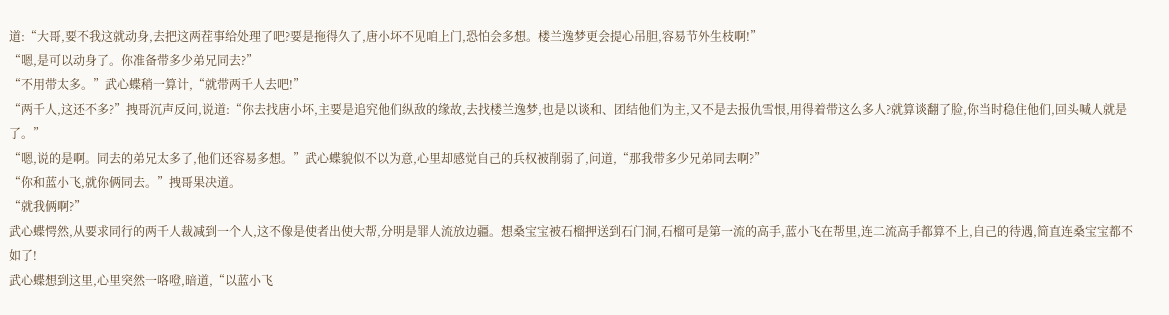道:“大哥,要不我这就动身,去把这两茬事给处理了吧?要是拖得久了,唐小坏不见咱上门,恐怕会多想。楼兰逸梦更会提心吊胆,容易节外生枝啊!”
“嗯,是可以动身了。你准备带多少弟兄同去?”
“不用带太多。”武心蝶稍一算计,“就带两千人去吧!”
“两千人,这还不多?”拽哥沉声反问,说道:“你去找唐小坏,主要是追究他们纵敌的缘故,去找楼兰逸梦,也是以谈和、团结他们为主,又不是去报仇雪恨,用得着带这么多人?就算谈翻了脸,你当时稳住他们,回头喊人就是了。”
“嗯,说的是啊。同去的弟兄太多了,他们还容易多想。”武心蝶貌似不以为意,心里却感觉自己的兵权被削弱了,问道,“那我带多少兄弟同去啊?”
“你和蓝小飞,就你俩同去。”拽哥果决道。
“就我俩啊?”
武心蝶愕然,从要求同行的两千人裁减到一个人,这不像是使者出使大帮,分明是罪人流放边疆。想桑宝宝被石榴押送到石门洞,石榴可是第一流的高手,蓝小飞在帮里,连二流高手都算不上,自己的待遇,简直连桑宝宝都不如了!
武心蝶想到这里,心里突然一咯噔,暗道,“以蓝小飞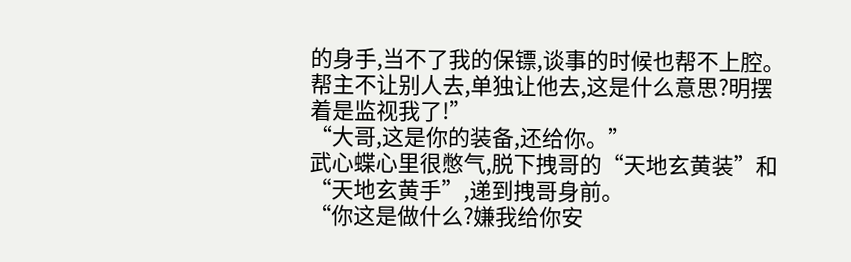的身手,当不了我的保镖,谈事的时候也帮不上腔。帮主不让别人去,单独让他去,这是什么意思?明摆着是监视我了!”
“大哥,这是你的装备,还给你。”
武心蝶心里很憋气,脱下拽哥的“天地玄黄装”和“天地玄黄手”,递到拽哥身前。
“你这是做什么?嫌我给你安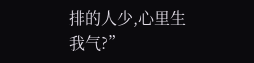排的人少,心里生我气?”